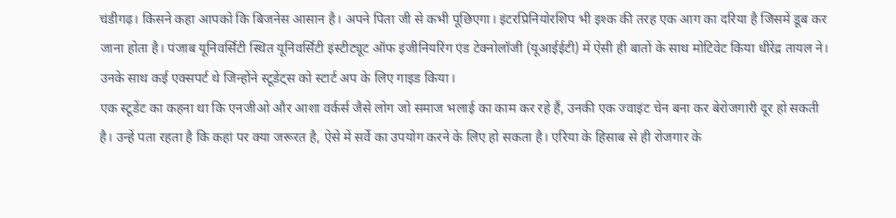चंडीगढ़। किसने कहा आपको कि बिजनेस आसान है। अपने पिता जी से कभी पूछिएगा। इंटरप्रिनियोरशिप भी इश्क की तरह एक आग का दरिया है जिसमें डूब कर जाना होता है। पंजाब यूनिवर्सिटी स्थित यूनिवर्सिटी इंस्टीट्यूट ऑफ इंजीनियरिंग एंड टेक्नोलॉजी (यूआईईटी) में ऐसी ही बातों के साथ मोटिवेट किया धीरेंद्र तायल ने। उनके साथ कई एक्सपर्ट थे जिन्होंने स्टूडेंट्स को स्टार्ट अप के लिए गाइड किया।
एक स्टूडेंट का कहना था कि एनजीओ और आशा वर्कर्स जैसे लोग जो समाज भलाई का काम कर रहे हैं, उनकी एक ज्वाइंट चेन बना कर बेरोजगारी दूर हो सकती है। उन्हें पता रहता है कि कहां पर क्या जरूरत है, ऐसे में सर्वे का उपयोग करने के लिए हो सकता है। एरिया के हिसाब से ही रोजगार के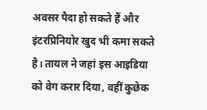अवसर पैदा हो सकते हैं और इंटरप्रिनियोर खुद भी कमा सकते है। तायल ने जहां इस आइडिया को वेग करार दिया, वहीं कुछेक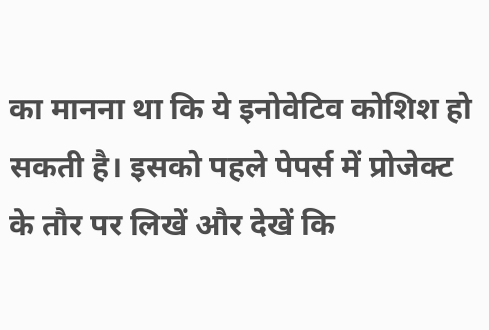का मानना था कि ये इनोवेटिव कोशिश हो सकती है। इसको पहले पेपर्स में प्रोजेक्ट के तौर पर लिखें और देखें कि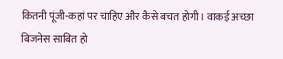कितनी पूंजी-कहां पर चाहिए और कैसे बचत होगी। वाकई अच्छा बिजनेस साबित हो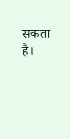सकता है।